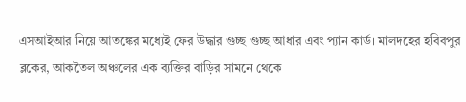এসআইআর নিয়ে আতঙ্কের মধ্যেই ফের উদ্ধার গুচ্ছ গুচ্ছ আধার এবং প্যান কার্ড। মালদহের হবিবপুর ব্লকের, আকতৈল অঞ্চলের এক ব্যক্তির বাড়ির সামনে থেকে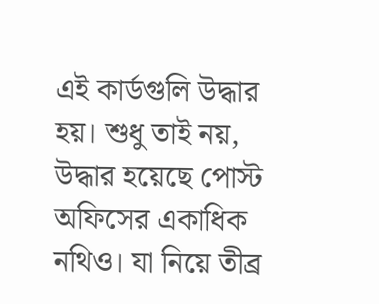এই কার্ডগুলি উদ্ধার হয়। শুধু তাই নয়, উদ্ধার হয়েছে পোস্ট অফিসের একাধিক নথিও। যা নিয়ে তীব্র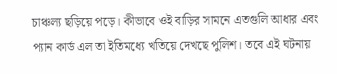চাঞ্চল্য ছড়িয়ে পড়ে। কীভাবে ওই বাড়ির সামনে এতগুলি আধার এবং প্যান কার্ড এল তা ইতিমধ্যে খতিয়ে দেখছে পুলিশ। তবে এই ঘটনায়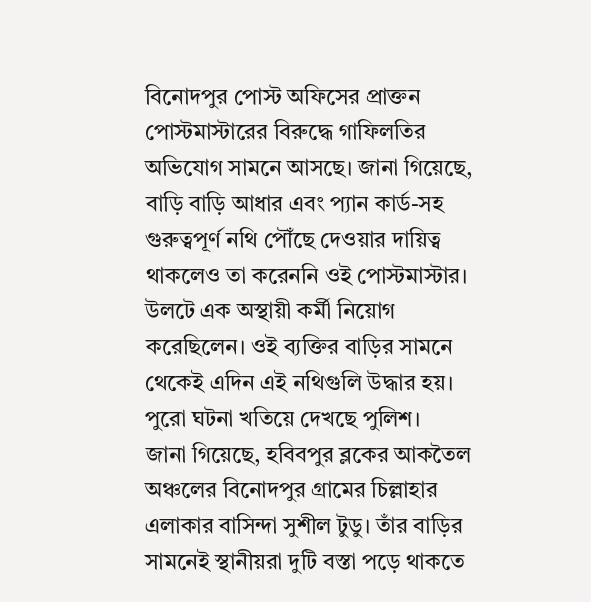বিনোদপুর পোস্ট অফিসের প্রাক্তন পোস্টমাস্টারের বিরুদ্ধে গাফিলতির অভিযোগ সামনে আসছে। জানা গিয়েছে, বাড়ি বাড়ি আধার এবং প্যান কার্ড-সহ গুরুত্বপূর্ণ নথি পৌঁছে দেওয়ার দায়িত্ব থাকলেও তা করেননি ওই পোস্টমাস্টার। উলটে এক অস্থায়ী কর্মী নিয়োগ করেছিলেন। ওই ব্যক্তির বাড়ির সামনে থেকেই এদিন এই নথিগুলি উদ্ধার হয়। পুরো ঘটনা খতিয়ে দেখছে পুলিশ।
জানা গিয়েছে, হবিবপুর ব্লকের আকতৈল অঞ্চলের বিনোদপুর গ্রামের চিল্লাহার এলাকার বাসিন্দা সুশীল টুডু। তাঁর বাড়ির সামনেই স্থানীয়রা দুটি বস্তা পড়ে থাকতে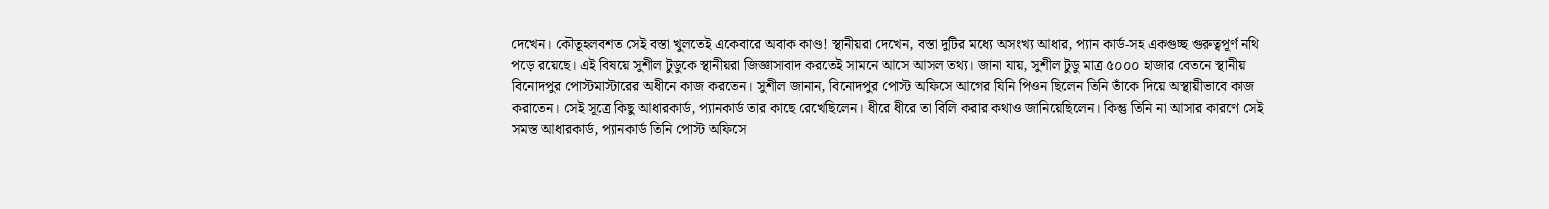দেখেন। কৌতূহলবশত সেই বস্তা খুলতেই একেবারে অবাক কাণ্ড! স্থানীয়রা দেখেন, বস্তা দুটির মধ্যে অসংখ্য আধার, প্যান কার্ড-সহ একগুচ্ছ গুরুত্বপূর্ণ নথি পড়ে রয়েছে। এই বিষয়ে সুশীল টুডুকে স্থানীয়রা জিজ্ঞাসাবাদ করতেই সামনে আসে আসল তথ্য। জানা যায়, সুশীল টুডু মাত্র ৫০০০ হাজার বেতনে স্থানীয় বিনোদপুর পোস্টমাস্টারের অধীনে কাজ করতেন। সুশীল জানান, বিনোদপুর পোস্ট অফিসে আগের যিনি পিওন ছিলেন তিনি তাঁকে দিয়ে অস্থায়ীভাবে কাজ করাতেন। সেই সূত্রে কিছু আধারকার্ড, প্যানকার্ড তার কাছে রেখেছিলেন। ধীরে ধীরে তা বিলি করার কথাও জানিয়েছিলেন। কিন্তু তিনি না আসার কারণে সেই সমস্ত আধারকার্ড, প্যানকার্ড তিনি পোস্ট অফিসে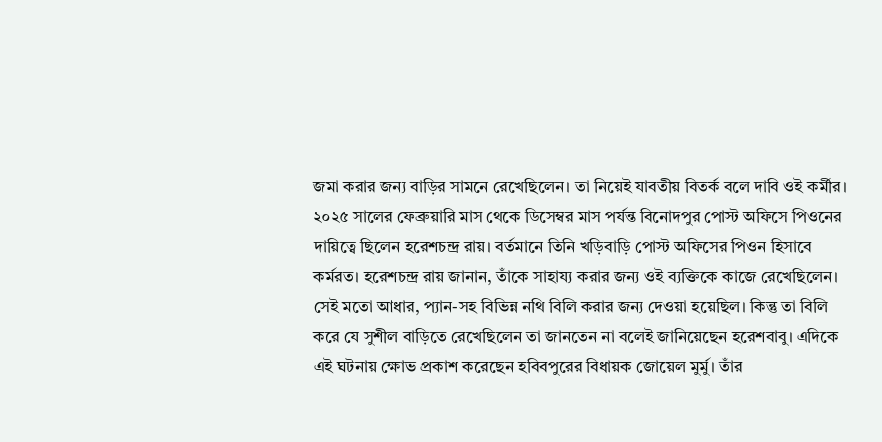জমা করার জন্য বাড়ির সামনে রেখেছিলেন। তা নিয়েই যাবতীয় বিতর্ক বলে দাবি ওই কর্মীর।
২০২৫ সালের ফেব্রুয়ারি মাস থেকে ডিসেম্বর মাস পর্যন্ত বিনোদপুর পোস্ট অফিসে পিওনের দায়িত্বে ছিলেন হরেশচন্দ্র রায়। বর্তমানে তিনি খড়িবাড়ি পোস্ট অফিসের পিওন হিসাবে কর্মরত। হরেশচন্দ্র রায় জানান, তাঁকে সাহায্য করার জন্য ওই ব্যক্তিকে কাজে রেখেছিলেন। সেই মতো আধার, প্যান-সহ বিভিন্ন নথি বিলি করার জন্য দেওয়া হয়েছিল। কিন্তু তা বিলি করে যে সুশীল বাড়িতে রেখেছিলেন তা জানতেন না বলেই জানিয়েছেন হরেশবাবু। এদিকে এই ঘটনায় ক্ষোভ প্রকাশ করেছেন হবিবপুরের বিধায়ক জোয়েল মুর্মু। তাঁর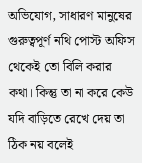অভিযোগ, সাধারণ মানুষের গুরুত্বপূর্ণ নথি পোস্ট অফিস থেকেই তো বিলি করার কথা। কিন্তু তা না করে কেউ যদি বাড়িতে রেখে দেয় তা ঠিক নয় বলেই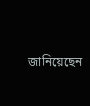জানিয়েছেন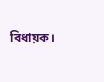বিধায়ক।